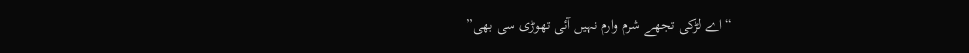“اے لڑکی تجهے شرم وارم نہیں آئی تهوڑی سی بهی”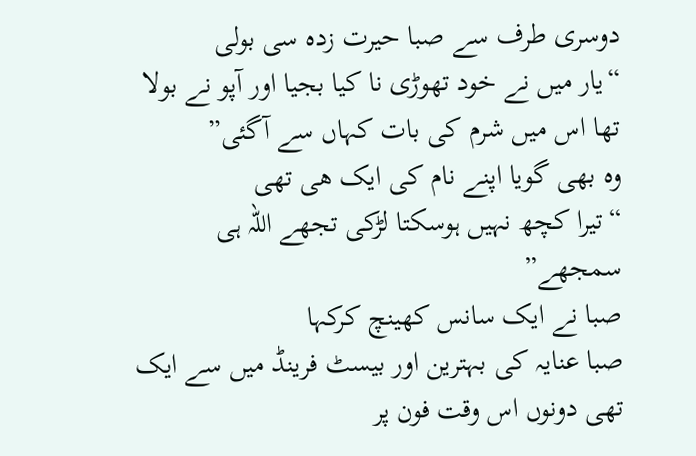دوسری طرف سے صبا حیرت زدہ سی بولی
“یار میں نے خود تهوڑی نا کیا بجیا اور آپو نے بولا تها اس میں شرم کی بات کہاں سے آگئی”
وہ بهی گویا اپنے نام کی ایک هی تهی
“تیرا کچھ نہیں ہوسکتا لڑکی تجهے اللہ ہی سمجهے”
صبا نے ایک سانس کهینچ کرکہا
صبا عنایہ کی بہترین اور بیسٹ فرینڈ میں سے ایک تهی دونوں اس وقت فون پر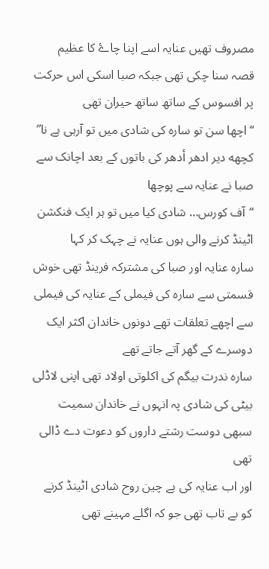مصروف تهیں عنایہ اسے اپنا چاۓ کا عظیم قصہ سنا چکی تهی جبکہ صبا اسکی اس حرکت پر افسوس کے ساتھ ساتھ حیران تهی
“اچها سن تو سارہ کی شادی میں تو آرہی ہے نا”
کچهه دیر ادهر أدهر کی باتوں کے بعد اچانک سے صبا نے عنایہ سے پوچها
“آف کورس… شادی کیا میں تو ہر ایک فنکشن اٹینڈ کرنے والی ہوں عنایہ نے چہک کر کہا
سارہ عنایہ اور صبا کی مشترکہ فرینڈ تهی خوش قسمتی سے سارہ کی فیملی کے عنایہ کی فیملی سے اچهے تعلقات تهے دونوں خاندان اکثر ایک دوسرے کے گهر آتے جاتے تهے
سارہ ندرت بیگم کی اکلوتی اولاد تهی اپنی لاڈلی بیٹی کی شادی پہ انہوں نے خاندان سمیت سبهی دوست رشتے داروں کو دعوت دے ڈالی تهی
اور اب عنایہ کی بے چین روح شادی اٹینڈ کرنے کو بے تاب تهی جو کہ اگلے مہینے تهی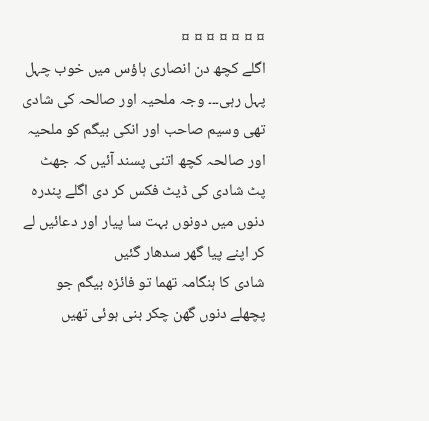¤ ¤ ¤ ¤ ¤ ¤ ¤
اگلے کچھ دن انصاری ہاؤس میں خوب چہل پہل رہی۔۔۔ وجہ ملحیہ اور صالحہ کی شادی تهی وسیم صاحب اور انکی بیگم کو ملحیہ اور صالحہ کچھ اتنی پسند آئیں کہ جهٹ پٹ شادی کی ڈیٹ فکس کر دی اگلے پندرہ دنوں میں دونوں بہت سا پیار اور دعائیں لے کر اپنے پیا گهر سدهار گئیں
شادی کا ہنگامہ تهما تو فائزہ بیگم جو پچهلے دنوں گهن چکر بنی ہوئی تهیں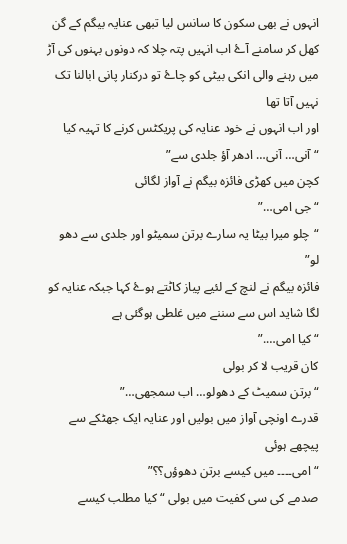انہوں نے بهی سکون کا سانس لیا تبهی عنایہ بیگم کے گن کهل کر سامنے آۓ اب انہیں پتہ چلا کہ دونوں بہنوں کی آڑ میں رہنے والی انکی بیٹی کو چاۓ تو درکنار پانی ابالنا تک نہیں آتا تها
اور اب انہوں نے خود عنایہ کی پریکٹس کرنے کا تہیہ کیا
“آنی… آنی… ادهر آؤ جلدی سے”
کچن میں کهڑی فائزہ بیگم نے آواز لگائی
“جی امی…”
“چلو میرا بیٹا یہ سارے برتن سمیٹو اور جلدی سے دهو لو”
فائزہ بیگم نے لنچ کے لئیے پیاز کاٹتے ہوۓ کہا جبکہ عنایہ کو لگا شاید اس سے سننے میں غلطی ہوگئی ہے
“کیا امی….”
کان قریب لا کر بولی
“برتن سمیٹ کے دهولو… اب سمجهی…”
قدرے اونچی آواز میں بولیں اور عنایہ ایک جهٹکے سے پیچهے ہوئی
“امی۔۔۔۔ میں کیسے برتن دهوؤں؟؟”
صدمے کی سی کفیت میں بولی “کیا مطلب کیسے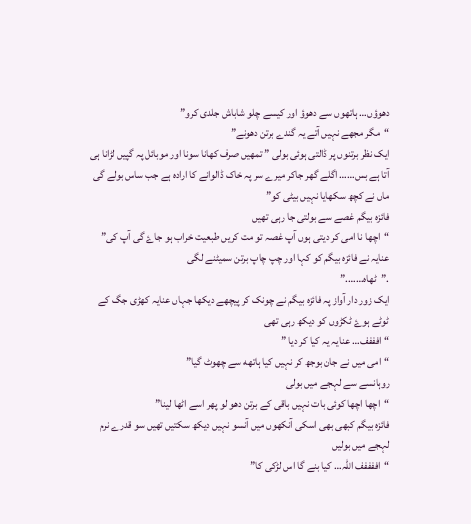دهوؤں… ہاتهوں سے دهوؤ اور کیسے چلو شاباش جلدی کرو”
“مگر مجهے نہیں آتے یہ گندے برتن دهونے”
ایک نظر برتنوں پر ڈالتی ہوئی بولی ” تمهیں صرف کهانا سونا اور موبائل پہ گپیں لڑانا ہی آتا ہے بس…… اگلے گهر جاکر میرے سر پہ خاک ڈالوانے کا ارادہ ہے جب ساس بولے گی ماں نے کچھ سکهایا نہیں بیٹی کو”
فائزہ بیگم غصے سے بولتی جا رہی تهیں
“اچها نا امی کر دیتی ہوں آپ غصہ تو مت کریں طبعیت خراب ہو جاۓ گی آپ کی”
عنایہ نے فائزہ بیگم کو کہا اور چپ چاپ برتن سمیٹنے لگی
.”ٹهاہ…….”
ایک زور دار آواز پہ فائزہ بیگم نے چونک کر پیچهے دیکها جہاں عنایہ کهڑی جگ کے ٹوٹے ہوۓ ٹکڑوں کو دیکھ رہی تهی
“افففف… عنایہ یہ کیا کر دیا ”
“امی میں نے جان بوجھ کر نہیں کیا ہاتهه سے چهوٹ گیا”
روہانسے سے لہجے میں بولی
“اچها اچها کوئی بات نہیں باقی کے برتن دهو لو پهر اسے اٹها لینا”
فائزہ بیگم کبهی بهی اسکی آنکهوں میں آنسو نہیں دیکھ سکتیں تهیں سو قدرے نرم لہجے میں بولیں
“اففففف اللہ… کیا بنے گا اس لڑکی کا”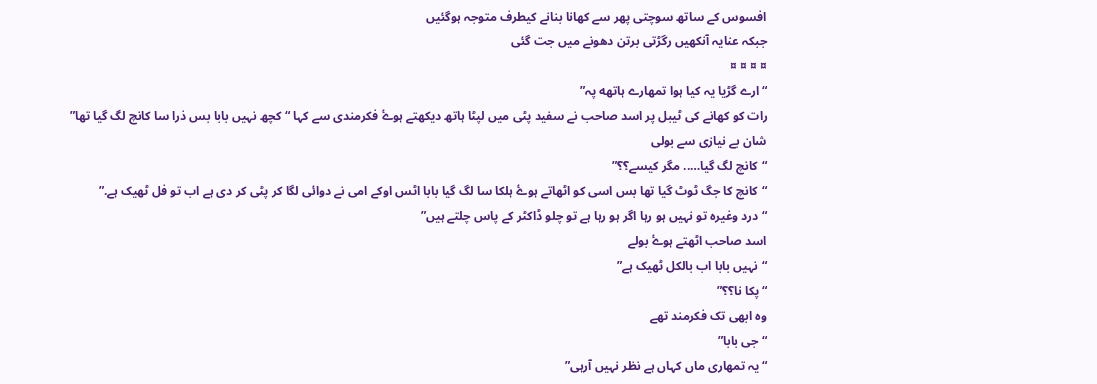افسوس کے ساتھ سوچتی پهر سے کهانا بنانے کیطرف متوجہ ہوگئیں
جبکہ عنایہ آنکهیں رگڑتی برتن دهونے میں جت گئی
¤ ¤ ¤ ¤
“ارے گڑیا یہ کیا ہوا تمهارے ہاتهه پہ”
رات کو کهانے کی ٹیبل پر اسد صاحب نے سفید پٹی میں لپٹا ہاتھ دیکهتے ہوۓ فکرمندی سے کہا “کچھ نہیں بابا بس ذرا سا کانچ لگ گیا تها”
شان بے نیازی سے بولی
“کانچ لگ گیا….. مگر کیسے؟؟”
“کانچ کا جگ ٹوٹ گیا تها بس اسی کو اٹهاتے ہوۓ ہلکا سا لگ گیا بابا اٹس اوکے امی نے دوائی لگا کر پٹی کر دی ہے اب تو فل ٹهیک ہے.”
“درد وغیرہ تو نہیں ہو رہا اگر ہو رہا ہے تو چلو ڈاکٹر کے پاس چلتے ہیں”
اسد صاحب اٹهتے ہوۓ بولے
“نہیں بابا اب بالکل ٹهیک ہے”
“پکا نا؟؟”
وہ ابهی تک فکرمند تهے
“جی بابا”
“یہ تمهاری ماں کہاں ہے نظر نہیں آرہی”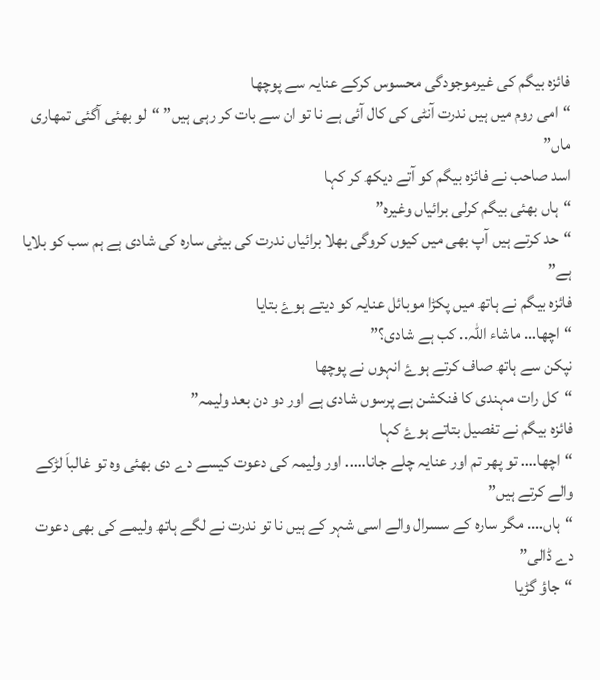فائزہ بیگم کی غیرموجودگی محسوس کرکے عنایہ سے پوچها
“امی روم میں ہیں ندرت آنٹی کی کال آئی ہے نا تو ان سے بات کر رہی ہیں” “لو بهئی آگئی تمهاری ماں”
اسد صاحب نے فائزہ بیگم کو آتے دیکھ کر کہا
“ہاں بهئی بیگم کرلی برائیاں وغیرہ”
“حد کرتے ہیں آپ بهی میں کیوں کروگی بهلا برائیاں ندرت کی بیٹی سارہ کی شادی ہے ہم سب کو بلایا ہے”
فائزہ بیگم نے ہاتھ میں پکڑا موبائل عنایہ کو دیتے ہوۓ بتایا
“اچها… ماشاء اللہ.. کب ہے شادی؟”
نپکن سے ہاتھ صاف کرتے ہوۓ انہوں نے پوچها
“کل رات مہندی کا فنکشن ہے پرسوں شادی ہے اور دو دن بعد ولیمہ”
فائزہ بیگم نے تفصیل بتاتے ہوۓ کہا
“اچها…. تو پهر تم اور عنایہ چلے جانا….. اور ولیمہ کی دعوت کیسے دے دی بهئی وہ تو غالباَ لڑکے والے کرتے ہیں”
“ہاں…. مگر سارہ کے سسرال والے اسی شہر کے ہیں نا تو ندرت نے لگے ہاتھ ولیمے کی بهی دعوت دے ڈالی”
“جاؤ گڑیا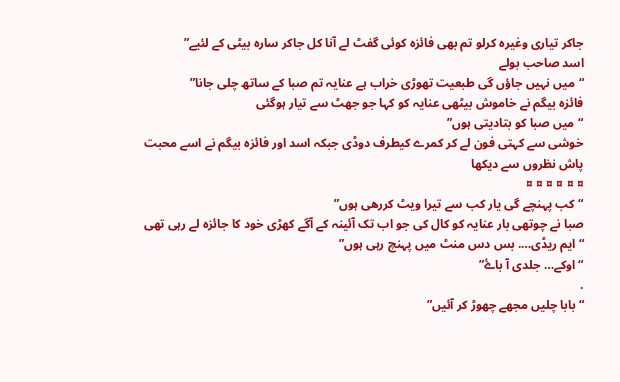جاکر تیاری وغیرہ کرلو تم بهی فائزہ کوئی گفٹ لے آنا کل جاکر سارہ بیٹی کے لئیے”
اسد صاحب بولے
“میں نہیں جاؤں گی طبعیت تهوڑی خراب ہے عنایہ تم صبا کے ساتھ چلی جانا”
فائزہ بیگم نے خاموش بیٹهی عنایہ کو کہا جو جهٹ سے تیار ہوگئی
“میں صبا کو بتادیتی ہوں”
خوشی سے کہتی فون لے کر کمرے کیطرف دوڈی جبکہ اسد اور فائزہ بیگم نے اسے محبت پاش نظروں سے دیکها
¤ ¤ ¤ ¤ ¤ ¤
“کب پہنچے گی یار کب سے تیرا ویٹ کررهی ہوں”
صبا نے چوتهی بار عنایہ کو کال کی جو اب تک آئینہ کے آگے کهڑی خود کا جائزہ لے رہی تهی
“ایم ریڈی…. بس دس منٹ میں پہنچ رہی ہوں”
“اوکے… جلدی آ باۓ”
.
“بابا چلیں مجهے چهوڑ کر آئیں”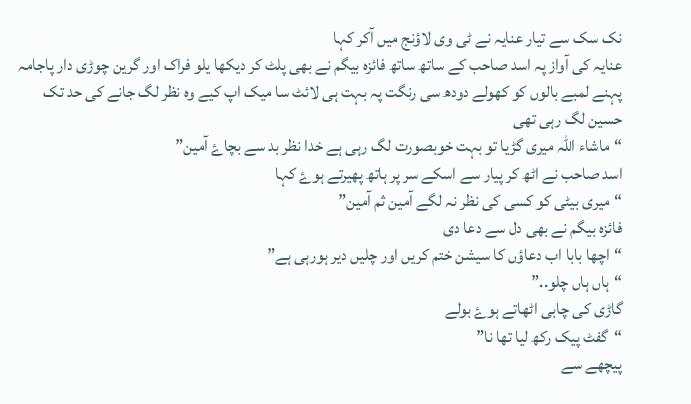نک سک سے تیار عنایہ نے ٹی وی لاؤنج میں آکر کہا
عنایہ کی آواز پہ اسد صاحب کے ساتھ ساتھ فائزہ بیگم نے بهی پلٹ کر دیکها یلو فراک اور گرین چوڑی دار پاجامہ پہنے لمبے بالوں کو کهولے دودھ سی رنگت پہ بہت ہی لائٹ سا میک اپ کیے وہ نظر لگ جانے کی حد تک حسین لگ رہی تهی
“ماشاء اللہ میری گڑیا تو بہت خوبصورت لگ رہی ہے خدا نظر بد سے بچاۓ آمین”
اسد صاحب نے اٹھ کر پیار سے اسکے سر پر ہاتھ پهیرتے ہوۓ کہا
“میری بیٹی کو کسی کی نظر نہ لگے آمین ثم آمین”
فائزہ بیگم نے بهی دل سے دعا دی
“اچها بابا اب دعاؤں کا سیشن ختم کریں اور چلیں دیر ہورہی ہے”
“ہاں ہاں چلو..”
گاڑی کی چابی اٹهاتے ہوۓ بولے
“گفٹ پیک رکھ لیا تها نا”
پیچهے سے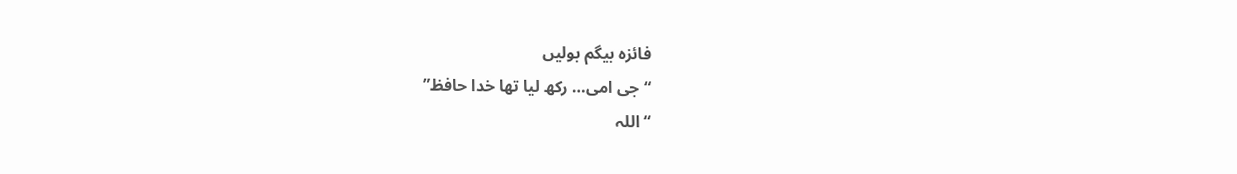فائزہ بیگم بولیں
“جی امی… رکھ لیا تها خدا حافظ”
“اللہ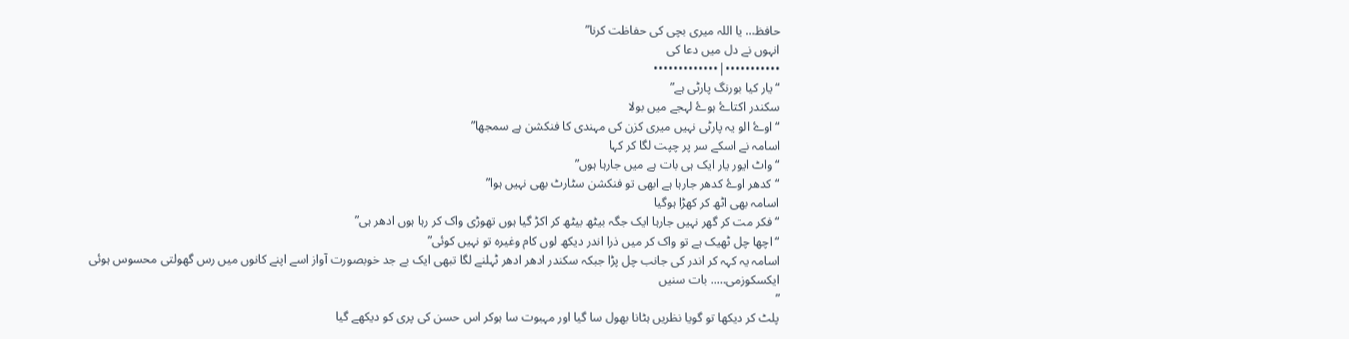حافظ… یا اللہ میری بچی کی حفاظت کرنا”
انہوں نے دل میں دعا کی
•••••••••••|•••••••••••••
“یار کیا بورنگ پارٹی ہے”
سکندر اکتاۓ ہوۓ لہجے میں بولا
“اوۓ الو یہ پارٹی نہیں میری کزن کی مہندی کا فنکشن ہے سمجها”
اسامہ نے اسکے سر پر چپت لگا کر کہا
“واٹ ایور یار ایک ہی بات ہے میں جارہا ہوں”
“کدهر اوۓ کدهر جارہا ہے ابهی تو فنکشن سٹارٹ بهی نہیں ہوا”
اسامہ بهی اٹھ کر کهڑا ہوگیا
“فکر مت کر گهر نہیں جارہا ایک جگہ بیٹھ بیٹھ کر اکڑ گیا ہوں تهوڑی واک کر رہا ہوں ادهر ہی”
“اچها چل ٹهیک ہے تو واک کر میں ذرا اندر دیکھ لوں کام وغیرہ تو نہیں کوئی”
اسامہ یہ کہہ کر اندر کی جانب چل پڑا جبکہ سکندر ادهر ادهر ٹہلنے لگا تبهی ایک بے جد خوبصورت آواز اسے اپنے کانوں میں رس گهولتی محسوس ہوئی
ایکسکوزمی….. بات سنیں
”
پلٹ کر دیکها تو گویا نظریں ہٹانا بهول سا گیا اور مہبوت سا ہوکر اس حسن کی پری کو دیکهے گیا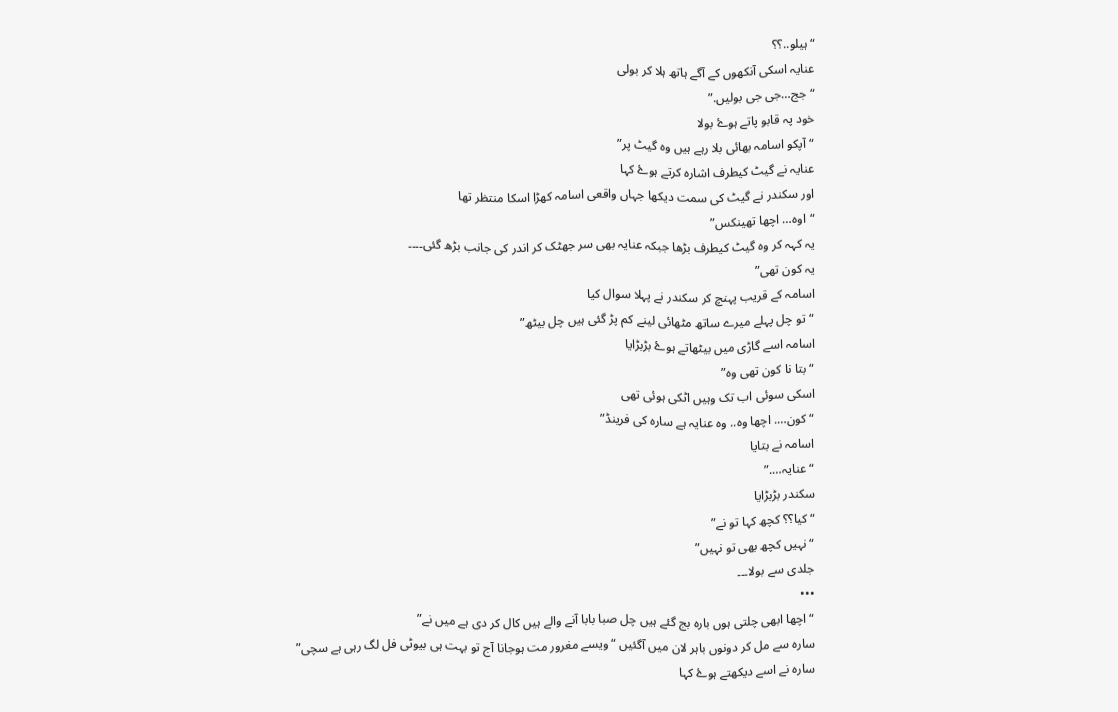“ہیلو..؟؟
عنایہ اسکی آنکهوں کے آگے ہاتھ ہلا کر بولی
“جج…جی جی بولیں.”
خود پہ قابو پاتے ہوۓ بولا
“آپکو اسامہ بهائی بلا رہے ہیں وہ گیٹ پر”
عنایہ نے گیٹ کیطرف اشارہ کرتے ہوۓ کہا
اور سکندر نے گیٹ کی سمت دیکها جہاں واقعی اسامہ کهڑا اسکا منتظر تها
“اوہ… اچها تهینکس”
یہ کہہ کر وہ گیٹ کیطرف بڑها جبکہ عنایہ بهی سر جهٹک کر اندر کی جانب بڑھ گئی۔۔۔۔
یہ کون تهی”
اسامہ کے قریب پہنچ کر سکندر نے پہلا سوال کیا
“تو چل پہلے میرے ساتھ مٹهائی لینے کم پڑ گئی ہیں چل بیٹھ”
اسامہ اسے گاڑی میں بیٹهاتے ہوۓ بڑبڑایا
“بتا نا کون تهی وہ”
اسکی سوئی اب تک وہیں اٹکی ہوئی تهی
“کون…. اچها وہ.. وہ عنایہ ہے سارہ کی فرینڈ”
اسامہ نے بتایا
“عنایہ….”
سکندر بڑبڑایا
“کیا؟؟ کچھ کہا تو نے”
“نہیں کچھ بهی تو نہیں”
جلدی سے بولا۔۔۔
•••
“اچها ابهی چلتی ہوں بارہ بج گئے ہیں چل صبا بابا آنے والے ہیں کال کر دی ہے میں نے”
سارہ سے مل کر دونوں باہر لان میں آگئیں “ویسے مغرور مت ہوجانا آج تو بہت ہی بیوٹی فل لگ رہی ہے سچی”
سارہ نے اسے دیکهتے ہوۓ کہا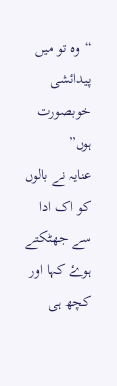“وہ تو میں پیدائشی خوبصورت ہوں”
عنایہ نے بالوں کو اک ادا سے جهٹکتے ہوۓ کہا اور کچھ ہی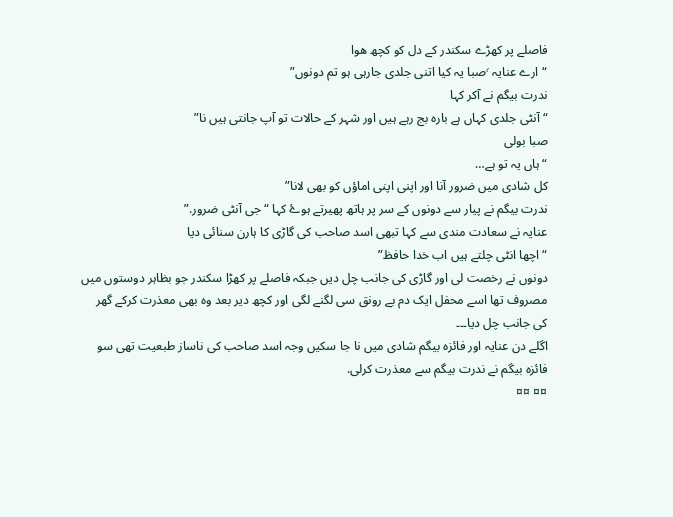فاصلے پر کهڑے سکندر کے دل کو کچھ هوا
“ارے عنایہ ٬صبا یہ کیا اتنی جلدی جارہی ہو تم دونوں”
ندرت بیگم نے آکر کہا
“آنٹی جلدی کہاں ہے بارہ بج رہے ہیں اور شہر کے حالات تو آپ جانتی ہیں نا”
صبا بولی
“ہاں یہ تو ہے…
کل شادی میں ضرور آنا اور اپنی اپنی اماؤں کو بهی لانا”
ندرت بیگم نے پیار سے دونوں کے سر پر ہاتھ پهیرتے ہوۓ کہا “جی آنٹی ضرور.”
عنایہ نے سعادت مندی سے کہا تبهی اسد صاحب کی گاڑی کا ہارن سنائی دیا
“اچها انٹی چلتے ہیں اب خدا حافظ”
دونوں نے رخصت لی اور گاڑی کی جانب چل دیں جبکہ فاصلے پر کهڑا سکندر جو بظاہر دوستوں میں مصروف تها اسے محفل ایک دم بے رونق سی لگنے لگی اور کچھ دیر بعد وہ بهی معذرت کرکے گهر کی جانب چل دیا۔۔۔
اگلے دن عنایہ اور فائزہ بیگم شادی میں نا جا سکیں وجہ اسد صاحب کی ناساز طبعیت تهی سو فائزہ بیگم نے ندرت بیگم سے معذرت کرلی.
¤¤ ¤¤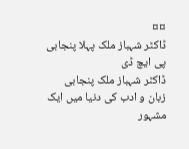¤¤
ڈاکٹر شہباز ملک پہلا پنجابی پی ایچ ڈی
ڈاکٹر شہباز ملک پنجابی زبان و ادب کی دنیا میں ایک مشہور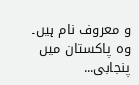و معروف نام ہیں۔ وہ پاکستان میں پنجابی...